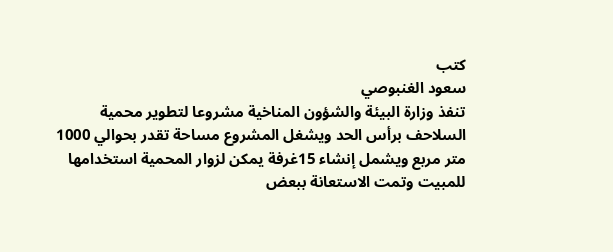كتب
سعود الغنبوصي
تنفذ وزارة البيئة والشؤون المناخية مشروعا لتطوير محمية
السلاحف برأس الحد ويشغل المشروع مساحة تقدر بحوالي 1000
متر مربع ويشمل إنشاء 15غرفة يمكن لزوار المحمية استخدامها
للمبيت وتمت الاستعانة ببعض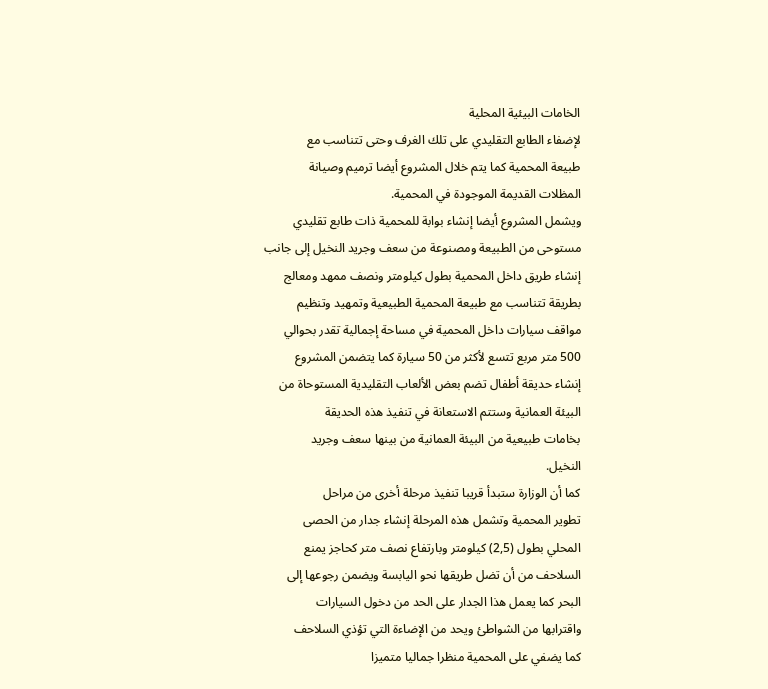الخامات البيئية المحلية
لإضفاء الطابع التقليدي على تلك الغرف وحتى تتناسب مع
طبيعة المحمية كما يتم خلال المشروع أيضا ترميم وصيانة
المظلات القديمة الموجودة في المحمية.
ويشمل المشروع أيضا إنشاء بوابة للمحمية ذات طابع تقليدي
مستوحى من الطبيعة ومصنوعة من سعف وجريد النخيل إلى جانب
إنشاء طريق داخل المحمية بطول كيلومتر ونصف ممهد ومعالج
بطريقة تتناسب مع طبيعة المحمية الطبيعية وتمهيد وتنظيم
مواقف سيارات داخل المحمية في مساحة إجمالية تقدر بحوالي
500 متر مربع تتسع لأكثر من 50 سيارة كما يتضمن المشروع
إنشاء حديقة أطفال تضم بعض الألعاب التقليدية المستوحاة من
البيئة العمانية وستتم الاستعانة في تنفيذ هذه الحديقة
بخامات طبيعية من البيئة العمانية من بينها سعف وجريد
النخيل.
كما أن الوزارة ستبدأ قريبا تنفيذ مرحلة أخرى من مراحل
تطوير المحمية وتشمل هذه المرحلة إنشاء جدار من الحصى
المحلي بطول (2,5) كيلومتر وبارتفاع نصف متر كحاجز يمنع
السلاحف من أن تضل طريقها نحو اليابسة ويضمن رجوعها إلى
البحر كما يعمل هذا الجدار على الحد من دخول السيارات
واقترابها من الشواطئ ويحد من الإضاءة التي تؤذي السلاحف
كما يضفي على المحمية منظرا جماليا متميزا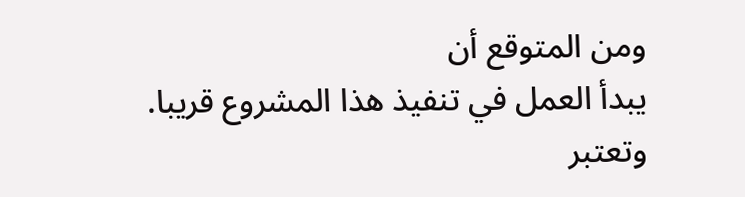ومن المتوقع أن
يبدأ العمل في تنفيذ هذا المشروع قريبا.
وتعتبر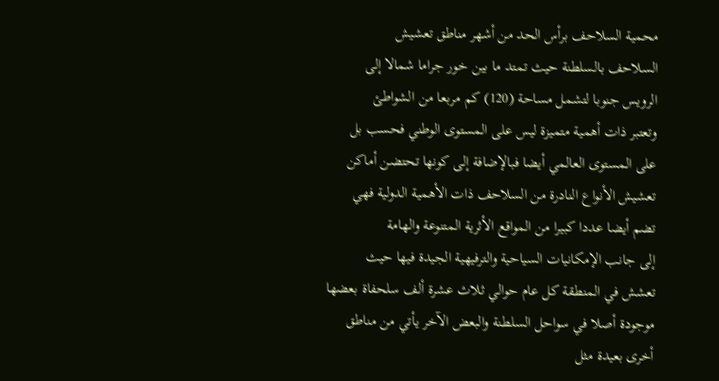محمية السلاحف برأس الحد من أشهر مناطق تعشيش
السلاحف بالسلطنة حيث تمتد ما بين خور جراما شمالا إلى
الرويس جنوبا لتشمل مساحة (120) كم مربعا من الشواطئ
وتعتبر ذات أهمية متميزة ليس على المستوى الوطني فحسب بل
على المستوى العالمي أيضا فبالإضافة إلى كونها تحتضن أماكن
تعشيش الأنواع النادرة من السلاحف ذات الأهمية الدولية فهي
تضم أيضا عددا كبيرا من المواقع الأثرية المتنوعة والهامة
إلى جانب الإمكانيات السياحية والترفيهية الجيدة فيها حيث
تعشش في المنطقة كل عام حوالي ثلاث عشرة ألف سلحفاة بعضها
موجودة أصلا في سواحل السلطنة والبعض الآخر يأتي من مناطق
أخرى بعيدة مثل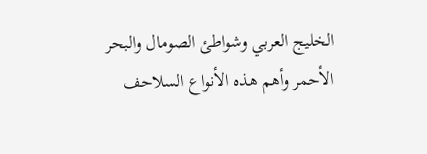الخليج العربي وشواطئ الصومال والبحر
الأحمر وأهم هذه الأنواع السلاحف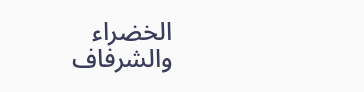الخضراء والشرفاف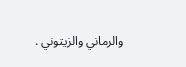والرماني والزيتوني .